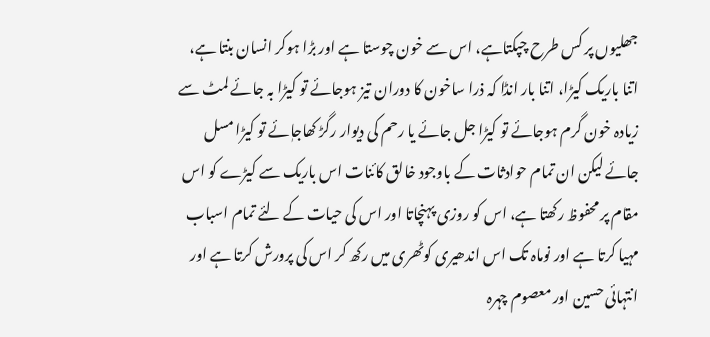جھلیوں پر کس طرح چپکتاہے، اس سے خون چوستا ہے اور بڑا ہوکر انسان بنتا ہے، اتنا باریک کیڑا، اتنا بار انڈا کہ ذرا ساخون کا دوران تیز ہوجائے تو کیڑا بہ جائے لمٹ سے زیادہ خون گرم ہوجائے تو کیڑا جل جائے یا رحم کی دیوار رگڑ کھاجاٖئے تو کیڑا مسل جائے لیکن ان تمام حوادثات کے باوجود خالق کائنات اس باریک سے کیڑے کو اس مقام پر محفوظ رکھتا ہے، اس کو روزی پہنچاتا اور اس کی حیات کے لئے تمام اسباب مہیا کرتا ہے اور نوماہ تک اس اندھیری کوٹھری میں رکھ کر اس کی پرورش کرتا ہے اور انتہائی حسین اور معصوم چہرہ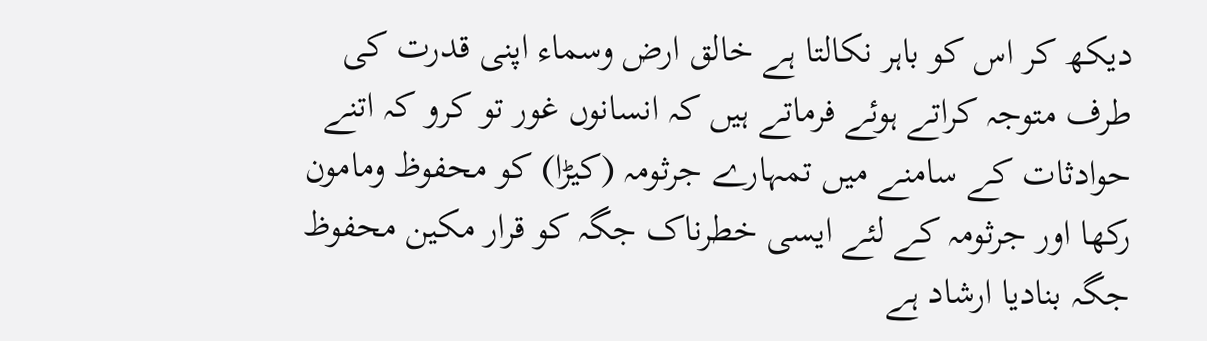دیکھ کر اس کو باہر نکالتا ہے خالق ارض وسماء اپنی قدرت کی طرف متوجہ کراتے ہوئے فرماتے ہیں کہ انسانوں غور تو کرو کہ اتنے حوادثات کے سامنے میں تمہارے جرثومہ (کیڑا) کو محفوظ ومامون رکھا اور جرثومہ کے لئے ایسی خطرناک جگہ کو قرار مکین محفوظ جگہ بنادیا ارشاد ہے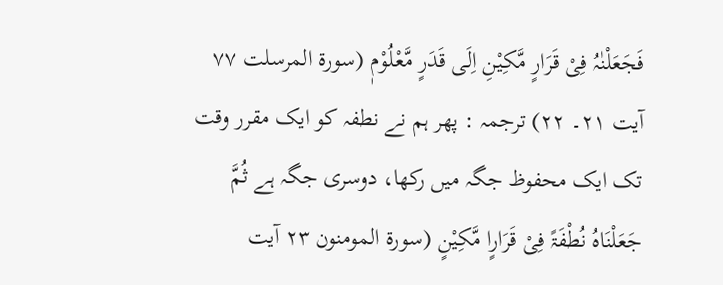فَجَعَلْنٰہُ فِیْ قَرَارٍ مَّکِیْنِ اِلَی قَدَرٍ مَّعْلُوْمٖ (سورۃ المرسلت ۷۷ آیت ۲۱۔ ۲۲) ترجمہ : پھر ہم نے نطفہ کو ایک مقرر وقت تک ایک محفوظ جگہ میں رکھا، دوسری جگہ ہے ثُمَّ جَعَلْنَاہُ نُطْفَۃً فِیْ قَرَارٍا مَّکِیْنٍ (سورۃ المومنون ۲۳ آیت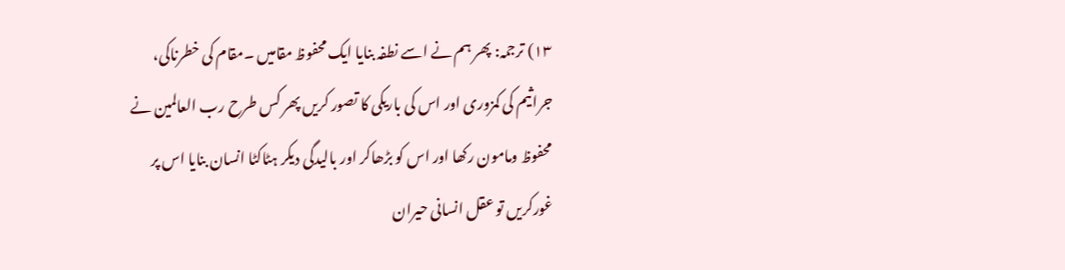۱۳) ترجمہ: پھر ہم نے اسے نطفہ بنایا ایک محفوظ مقامیں ۔مقام کی خطرناکی، جراثیم کی کمزوری اور اس کی باریکی کا تصور کریں پھر کس طرح رب العالمین نے محفوظ ومامون رکھا اور اس کو بڑھاکر اور بالیدگی دیکر ہٹاکٹا انسان بنایا اس پر غورکریں تو عقل انسانی حیران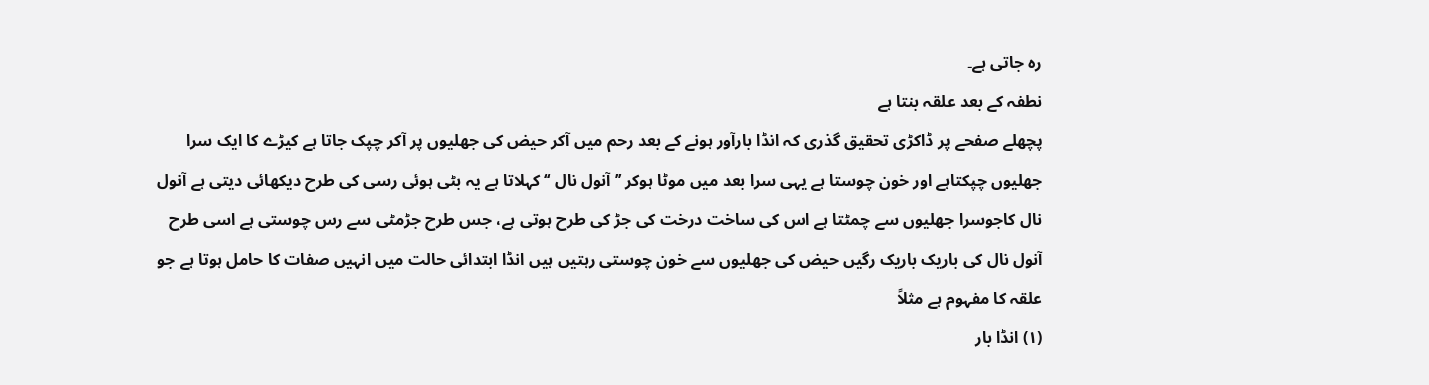رہ جاتی ہے۔
نطفہ کے بعد علقہ بنتا ہے
پچھلے صفحے پر ڈاکڑی تحقیق گذری کہ انڈا بارآور ہونے کے بعد رحم میں آکر حیض کی جھلیوں پر آکر چپک جاتا ہے کیڑے کا ایک سرا جھلیوں چپکتاہے اور خون چوستا ہے یہی سرا بعد میں موٹا ہوکر ’’ آنول نال ‘‘ کہلاتا ہے یہ بٹی ہوئی رسی کی طرح دیکھائی دیتی ہے آنول نال کاجوسرا جھلیوں سے چمٹتا ہے اس کی ساخت درخت کی جڑ کی طرح ہوتی ہے، جس طرح جڑمٹی سے رس چوستی ہے اسی طرح آنول نال کی باریک باریک رگیں حیض کی جھلیوں سے خون چوستی رہتیں ہیں انڈا ابتدائی حالت میں انہیں صفات کا حامل ہوتا ہے جو علقہ کا مفہوم ہے مثلاً
(۱) انڈا بار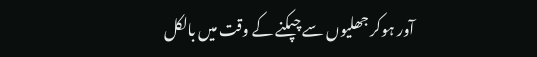آور ہوکر جھلیوں سے چپکنے کے وقت میں بالکل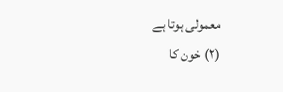معمولی ہوتا ہے
(۲) خون کا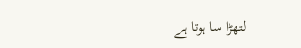لتھڑا سا ہوتا ہے